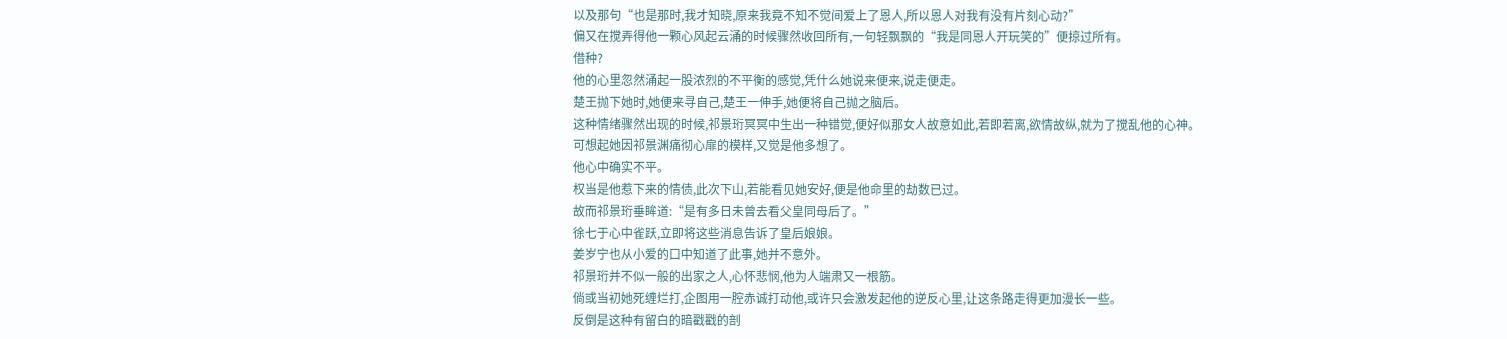以及那句“也是那时,我才知晓,原来我竟不知不觉间爱上了恩人,所以恩人对我有没有片刻心动?”
偏又在搅弄得他一颗心风起云涌的时候骤然收回所有,一句轻飘飘的“我是同恩人开玩笑的”便掠过所有。
借种?
他的心里忽然涌起一股浓烈的不平衡的感觉,凭什么她说来便来,说走便走。
楚王抛下她时,她便来寻自己,楚王一伸手,她便将自己抛之脑后。
这种情绪骤然出现的时候,祁景珩冥冥中生出一种错觉,便好似那女人故意如此,若即若离,欲情故纵,就为了搅乱他的心神。
可想起她因祁景渊痛彻心扉的模样,又觉是他多想了。
他心中确实不平。
权当是他惹下来的情债,此次下山,若能看见她安好,便是他命里的劫数已过。
故而祁景珩垂眸道:“是有多日未曾去看父皇同母后了。”
徐七于心中雀跃,立即将这些消息告诉了皇后娘娘。
姜岁宁也从小爱的口中知道了此事,她并不意外。
祁景珩并不似一般的出家之人,心怀悲悯,他为人端肃又一根筋。
倘或当初她死缠烂打,企图用一腔赤诚打动他,或许只会激发起他的逆反心里,让这条路走得更加漫长一些。
反倒是这种有留白的暗戳戳的剖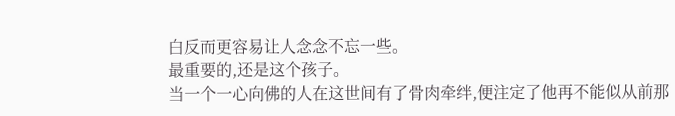白反而更容易让人念念不忘一些。
最重要的,还是这个孩子。
当一个一心向佛的人在这世间有了骨肉牵绊,便注定了他再不能似从前那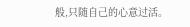般,只随自己的心意过活。